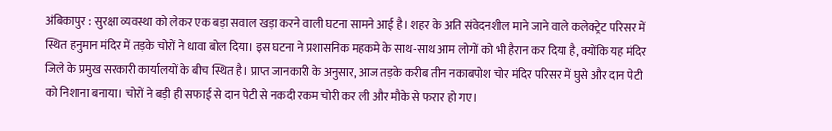अंबिकापुर : सुरक्षा व्यवस्था को लेकर एक बड़ा सवाल खड़ा करने वाली घटना सामने आई है। शहर के अति संवेदनशील माने जाने वाले कलेक्ट्रेट परिसर में स्थित हनुमान मंदिर में तड़के चोरों ने धावा बोल दिया। इस घटना ने प्रशासनिक महकमे के साथ-साथ आम लोगों को भी हैरान कर दिया है, क्योंकि यह मंदिर जिले के प्रमुख सरकारी कार्यालयों के बीच स्थित है। प्राप्त जानकारी के अनुसार, आज तड़के करीब तीन नकाबपोश चोर मंदिर परिसर में घुसे और दान पेटी को निशाना बनाया। चोरों ने बड़ी ही सफाई से दान पेटी से नकदी रकम चोरी कर ली और मौके से फरार हो गए।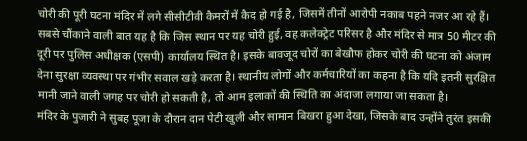चोरी की पूरी घटना मंदिर में लगे सीसीटीवी कैमरों में कैद हो गई है, जिसमें तीनों आरोपी नकाब पहने नजर आ रहे हैं। सबसे चौंकाने वाली बात यह है कि जिस स्थान पर यह चोरी हुई, वह कलेक्ट्रेट परिसर है और मंदिर से मात्र 50 मीटर की दूरी पर पुलिस अधीक्षक (एसपी) कार्यालय स्थित है। इसके बावजूद चोरों का बेखौफ होकर चोरी की घटना को अंजाम देना सुरक्षा व्यवस्था पर गंभीर सवाल खड़े करता है। स्थानीय लोगों और कर्मचारियों का कहना है कि यदि इतनी सुरक्षित मानी जाने वाली जगह पर चोरी हो सकती है, तो आम इलाकों की स्थिति का अंदाजा लगाया जा सकता है।
मंदिर के पुजारी ने सुबह पूजा के दौरान दान पेटी खुली और सामान बिखरा हुआ देखा, जिसके बाद उन्होंने तुरंत इसकी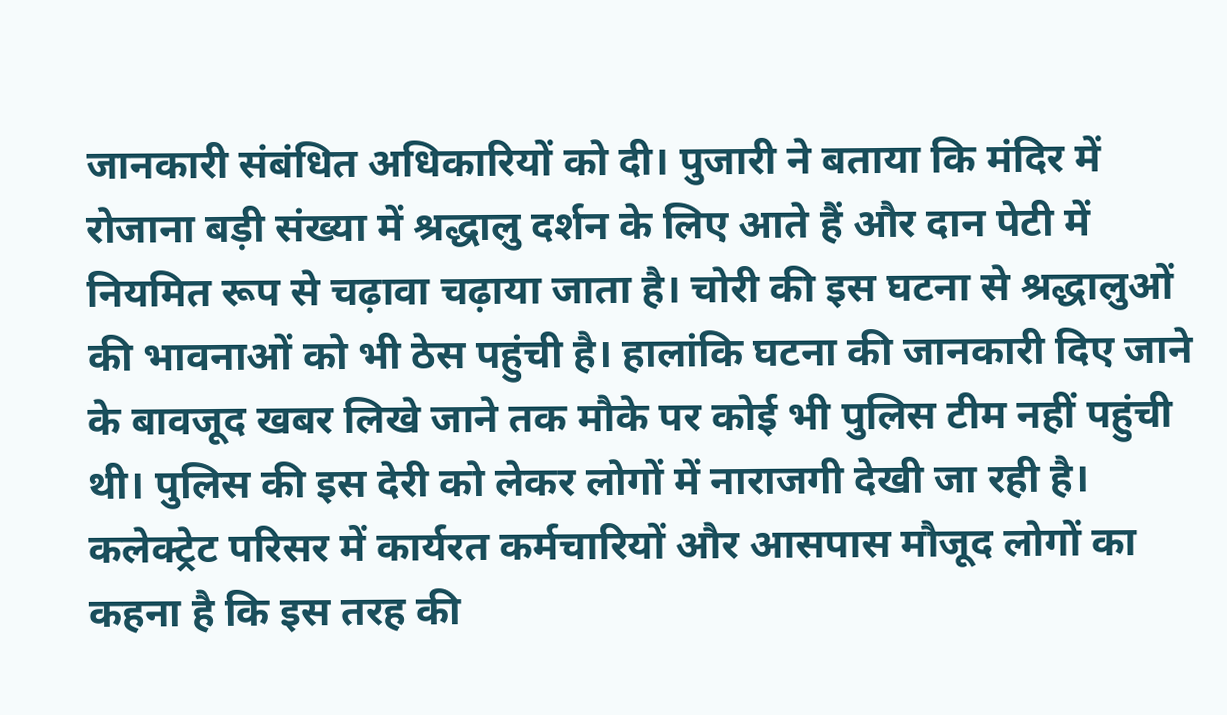जानकारी संबंधित अधिकारियों को दी। पुजारी ने बताया कि मंदिर में रोजाना बड़ी संख्या में श्रद्धालु दर्शन के लिए आते हैं और दान पेटी में नियमित रूप से चढ़ावा चढ़ाया जाता है। चोरी की इस घटना से श्रद्धालुओं की भावनाओं को भी ठेस पहुंची है। हालांकि घटना की जानकारी दिए जाने के बावजूद खबर लिखे जाने तक मौके पर कोई भी पुलिस टीम नहीं पहुंची थी। पुलिस की इस देरी को लेकर लोगों में नाराजगी देखी जा रही है।
कलेक्ट्रेट परिसर में कार्यरत कर्मचारियों और आसपास मौजूद लोगों का कहना है कि इस तरह की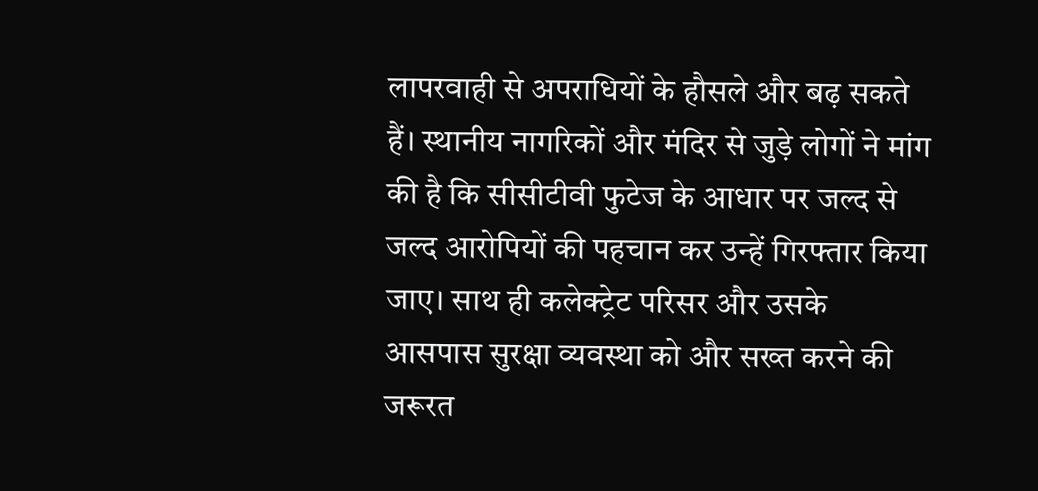लापरवाही से अपराधियों के हौसले और बढ़ सकते हैं। स्थानीय नागरिकों और मंदिर से जुड़े लोगों ने मांग की है कि सीसीटीवी फुटेज के आधार पर जल्द से जल्द आरोपियों की पहचान कर उन्हें गिरफ्तार किया जाए। साथ ही कलेक्ट्रेट परिसर और उसके आसपास सुरक्षा व्यवस्था को और सख्त करने की जरूरत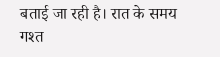बताई जा रही है। रात के समय गश्त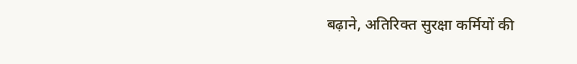बढ़ाने, अतिरिक्त सुरक्षा कर्मियों की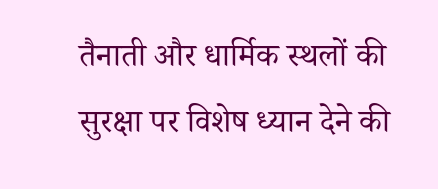तैनाती और धार्मिक स्थलों की सुरक्षा पर विशेष ध्यान देने की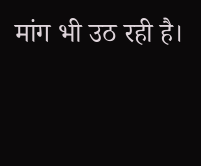मांग भी उठ रही है।